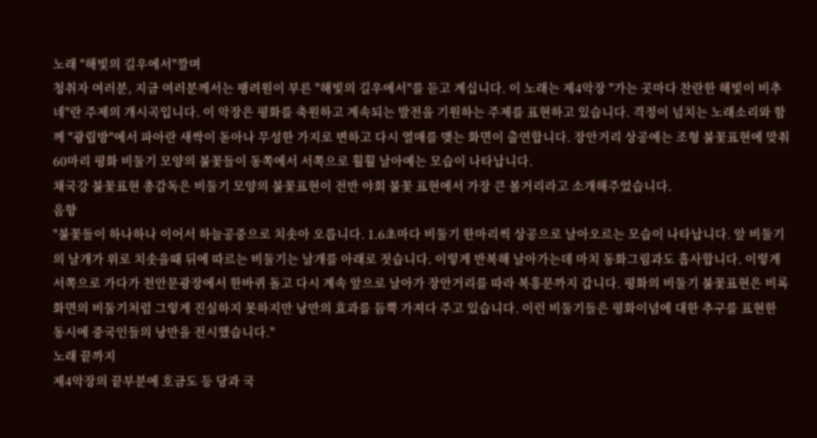노래 "해빛의 길우에서"깔며
청취자 여러분, 지금 여러분께서는 팽려원이 부른 "해빛의 길우에서"를 듣고 계십니다. 이 노래는 제4악장 "가는 곳마다 찬란한 해빛이 비추네"란 주제의 개시곡입니다. 이 악장은 평화를 축원하고 계속되는 발전을 기원하는 주제를 표현하고 있습니다. 격정이 넘치는 노래소리와 함께 "광립방"에서 파아란 새싹이 돋아나 무성한 가지로 변하고 다시 열매를 맺는 화면이 출연합니다. 장안거리 상공에는 조형 불꽃표현에 맞춰 60마리 평화 비둘기 모양의 불꽃들이 동쪽에서 서쪽으로 훨훨 날아예는 모습이 나타납니다.
채국강 불꽃표현 총감독은 비둘기 모양의 불꽃표현이 전반 야회 불꽃 표현에서 가장 큰 볼거리라고 소개해주었습니다.
음향
"불꽃들이 하나하나 이어서 하늘공중으로 치솟아 오릅니다. 1.6초마다 비둘기 한마리씩 상공으로 날아오르는 모습이 나타납니다. 앞 비둘기의 날개가 위로 치솟을때 뒤에 따르는 비둘기는 날개를 아래로 젓습니다. 이렇게 반복해 날아가는데 마치 동화그림과도 흡사합니다. 이렇게 서쪽으로 가다가 천안문광장에서 한바퀴 돌고 다시 계속 앞으로 날아가 장안거리를 따라 복흥문까지 갑니다. 평화의 비둘기 불꽃표현은 비록 화면의 비둘기처럼 그렇게 진실하지 못하지만 낭만의 효과를 듬뿍 가져다 주고 있습니다. 이런 비둘기들은 평화이념에 대한 추구를 표현한 동시에 중국인들의 낭만을 전시했습니다."
노래 끝까지
제4악장의 끝부분에 호금도 등 당과 국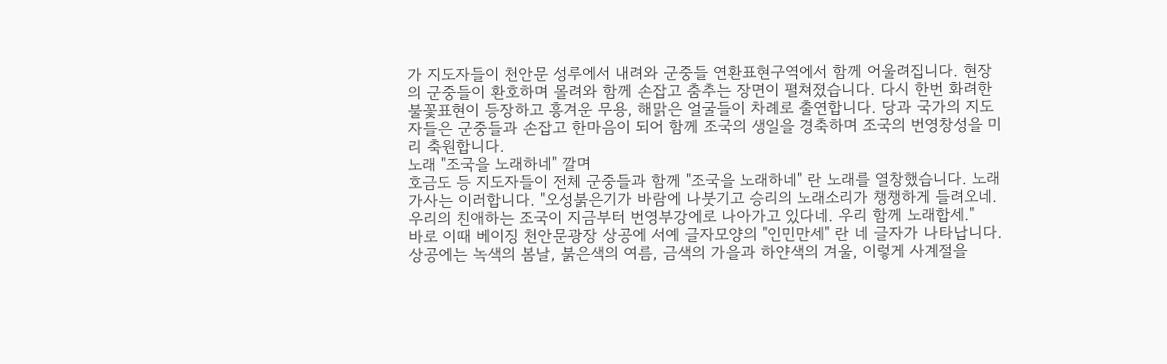가 지도자들이 천안문 성루에서 내려와 군중들 연환표현구역에서 함께 어울려집니다. 현장의 군중들이 환호하며 몰려와 함께 손잡고 춤추는 장면이 펼쳐졌습니다. 다시 한번 화려한 불꽃표현이 등장하고 흥겨운 무용, 해맑은 얼굴들이 차례로 출연합니다. 당과 국가의 지도자들은 군중들과 손잡고 한마음이 되어 함께 조국의 생일을 경축하며 조국의 번영창성을 미리 축원합니다.
노래 "조국을 노래하네" 깔며
호금도 등 지도자들이 전체 군중들과 함께 "조국을 노래하네" 란 노래를 열창했습니다. 노래 가사는 이러합니다. "오성붉은기가 바람에 나붓기고 승리의 노래소리가 챙챙하게 들려오네. 우리의 친애하는 조국이 지금부터 번영부강에로 나아가고 있다네. 우리 함께 노래합세."
바로 이때 베이징 천안문광장 상공에 서예 글자모양의 "인민만세" 란 네 글자가 나타납니다. 상공에는 녹색의 봄날, 붉은색의 여름, 금색의 가을과 하얀색의 겨울, 이렇게 사계절을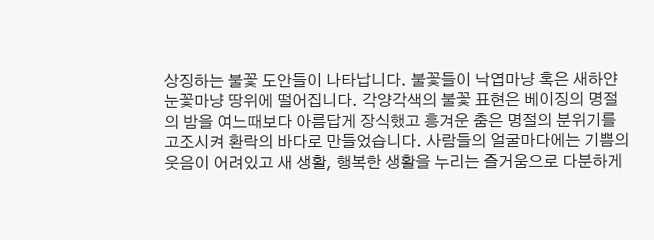상징하는 불꽃 도안들이 나타납니다. 불꽃들이 낙엽마냥 혹은 새하얀 눈꽃마냥 땅위에 떨어집니다. 각양각색의 불꽃 표현은 베이징의 명절의 밤을 여느때보다 아름답게 장식했고 흥겨운 춤은 명절의 분위기를 고조시켜 환락의 바다로 만들었습니다. 사람들의 얼굴마다에는 기쁨의 웃음이 어려있고 새 생활, 행복한 생활을 누리는 즐거움으로 다분하게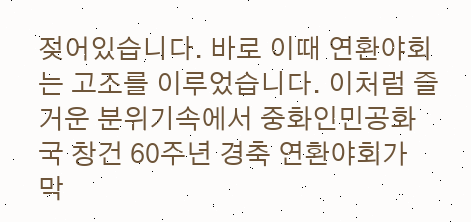젖어있습니다. 바로 이때 연환야회는 고조를 이루었습니다. 이처럼 즐거운 분위기속에서 중화인민공화국 창건 60주년 경축 연환야회가 막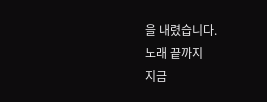을 내렸습니다.
노래 끝까지
지금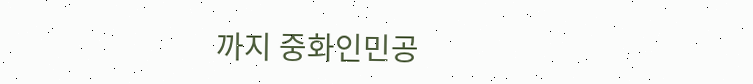까지 중화인민공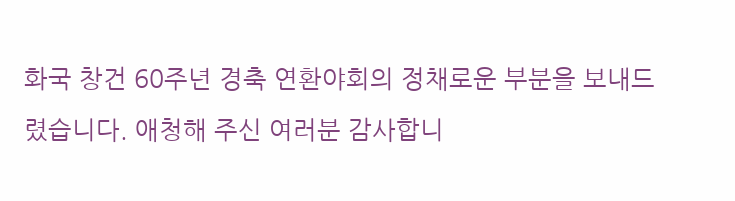화국 창건 60주년 경축 연환야회의 정채로운 부분을 보내드렸습니다. 애청해 주신 여러분 감사합니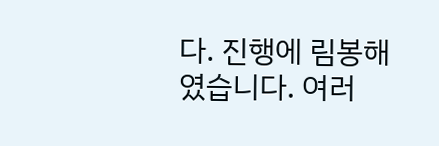다. 진행에 림봉해였습니다. 여러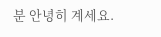분 안녕히 계세요.